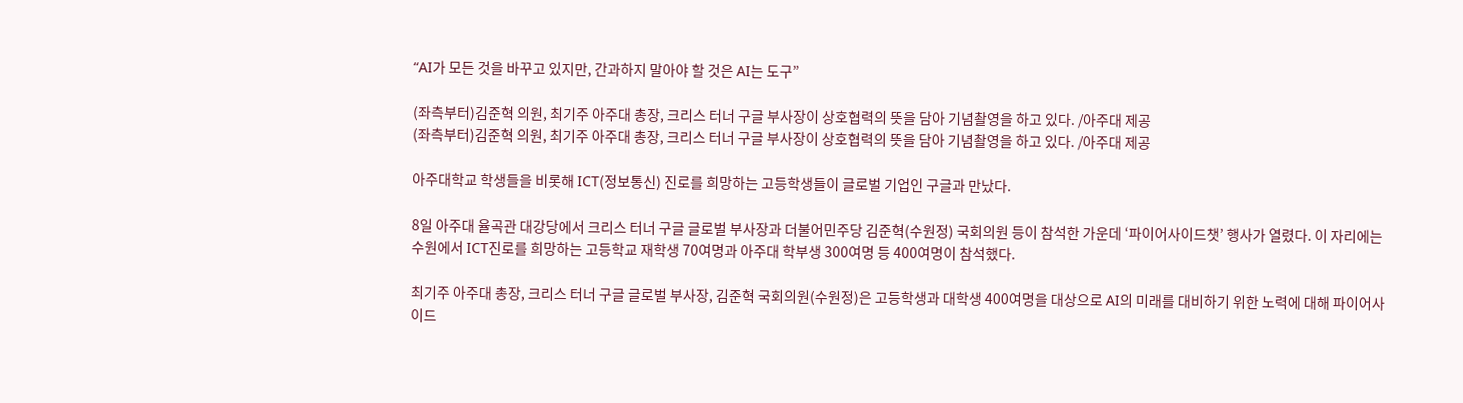“AI가 모든 것을 바꾸고 있지만, 간과하지 말아야 할 것은 AI는 도구”

(좌측부터)김준혁 의원, 최기주 아주대 총장, 크리스 터너 구글 부사장이 상호협력의 뜻을 담아 기념촬영을 하고 있다. /아주대 제공
(좌측부터)김준혁 의원, 최기주 아주대 총장, 크리스 터너 구글 부사장이 상호협력의 뜻을 담아 기념촬영을 하고 있다. /아주대 제공

아주대학교 학생들을 비롯해 ICT(정보통신) 진로를 희망하는 고등학생들이 글로벌 기업인 구글과 만났다.

8일 아주대 율곡관 대강당에서 크리스 터너 구글 글로벌 부사장과 더불어민주당 김준혁(수원정) 국회의원 등이 참석한 가운데 ‘파이어사이드챗’ 행사가 열렸다. 이 자리에는 수원에서 ICT진로를 희망하는 고등학교 재학생 70여명과 아주대 학부생 300여명 등 400여명이 참석했다.

최기주 아주대 총장, 크리스 터너 구글 글로벌 부사장, 김준혁 국회의원(수원정)은 고등학생과 대학생 400여명을 대상으로 AI의 미래를 대비하기 위한 노력에 대해 파이어사이드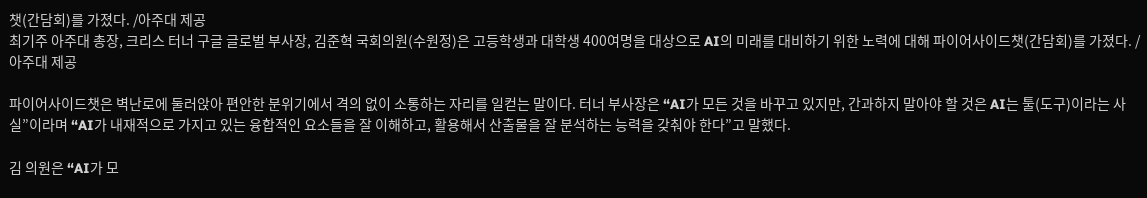챗(간담회)를 가졌다. /아주대 제공
최기주 아주대 총장, 크리스 터너 구글 글로벌 부사장, 김준혁 국회의원(수원정)은 고등학생과 대학생 400여명을 대상으로 AI의 미래를 대비하기 위한 노력에 대해 파이어사이드챗(간담회)를 가졌다. /아주대 제공

파이어사이드챗은 벽난로에 둘러앉아 편안한 분위기에서 격의 없이 소통하는 자리를 일컫는 말이다. 터너 부사장은 “AI가 모든 것을 바꾸고 있지만, 간과하지 말아야 할 것은 AI는 툴(도구)이라는 사실”이라며 “AI가 내재적으로 가지고 있는 융합적인 요소들을 잘 이해하고, 활용해서 산출물을 잘 분석하는 능력을 갖춰야 한다”고 말했다.

김 의원은 “AI가 모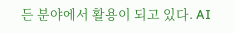든 분야에서 활용이 되고 있다. AI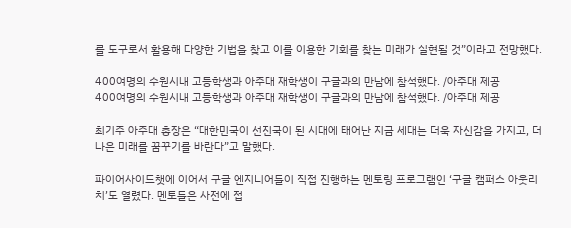를 도구로서 활용해 다양한 기법을 찾고 이를 이용한 기회를 찾는 미래가 실현될 것”이라고 전망했다.

400여명의 수원시내 고등학생과 아주대 재학생이 구글과의 만남에 참석했다. /아주대 제공
400여명의 수원시내 고등학생과 아주대 재학생이 구글과의 만남에 참석했다. /아주대 제공

최기주 아주대 총장은 “대한민국이 선진국이 된 시대에 태어난 지금 세대는 더욱 자신감을 가지고, 더 나은 미래를 꿈꾸기를 바란다”고 말했다.

파이어사이드챗에 이어서 구글 엔지니어들이 직접 진행하는 멘토링 프로그램인 ‘구글 캠퍼스 아웃리치’도 열렸다. 멘토들은 사전에 접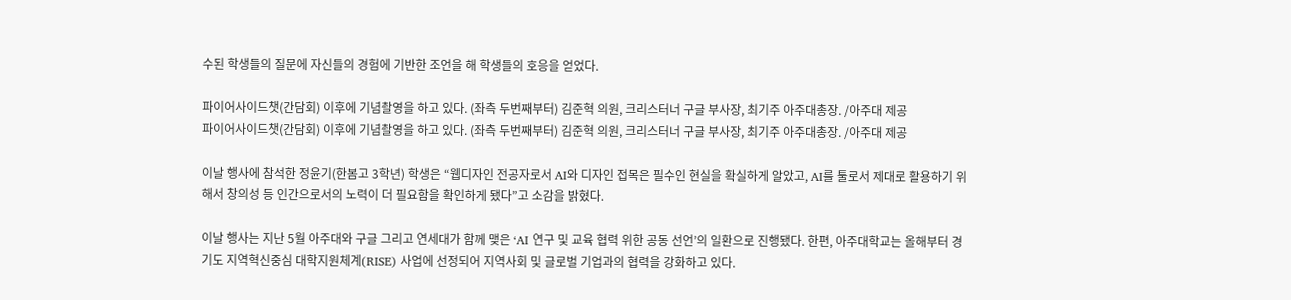수된 학생들의 질문에 자신들의 경험에 기반한 조언을 해 학생들의 호응을 얻었다.

파이어사이드챗(간담회) 이후에 기념촬영을 하고 있다. (좌측 두번째부터) 김준혁 의원, 크리스터너 구글 부사장, 최기주 아주대총장. /아주대 제공
파이어사이드챗(간담회) 이후에 기념촬영을 하고 있다. (좌측 두번째부터) 김준혁 의원, 크리스터너 구글 부사장, 최기주 아주대총장. /아주대 제공

이날 행사에 참석한 정윤기(한봄고 3학년) 학생은 “웹디자인 전공자로서 AI와 디자인 접목은 필수인 현실을 확실하게 알았고, AI를 툴로서 제대로 활용하기 위해서 창의성 등 인간으로서의 노력이 더 필요함을 확인하게 됐다”고 소감을 밝혔다.

이날 행사는 지난 5월 아주대와 구글 그리고 연세대가 함께 맺은 ‘AI 연구 및 교육 협력 위한 공동 선언’의 일환으로 진행됐다. 한편, 아주대학교는 올해부터 경기도 지역혁신중심 대학지원체계(RISE) 사업에 선정되어 지역사회 및 글로벌 기업과의 협력을 강화하고 있다.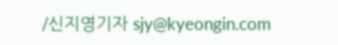/신지영기자 sjy@kyeongin.com